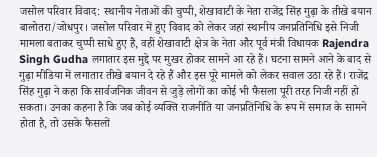जसोल परिवार विवाद: स्थानीय नेताओं की चुप्पी, शेखावाटी के नेता राजेंद्र सिंह गुढ़ा के तीखे बयान बालोतरा/जोधपुर। जसोल परिवार में हुए विवाद को लेकर जहां स्थानीय जनप्रतिनिधि इसे निजी मामला बताकर चुप्पी साधे हुए हैं, वहीं शेखावाटी क्षेत्र के नेता और पूर्व मंत्री विधायक Rajendra Singh Gudha लगातार इस मुद्दे पर मुखर होकर सामने आ रहे हैं। घटना सामने आने के बाद से गुढ़ा मीडिया में लगातार तीखे बयान दे रहे हैं और इस पूरे मामले को लेकर सवाल उठा रहे हैं। राजेंद्र सिंह गुढ़ा ने कहा कि सार्वजनिक जीवन से जुड़े लोगों का कोई भी फैसला पूरी तरह निजी नहीं हो सकता। उनका कहना है कि जब कोई व्यक्ति राजनीति या जनप्रतिनिधि के रूप में समाज के सामने होता है, तो उसके फैसलों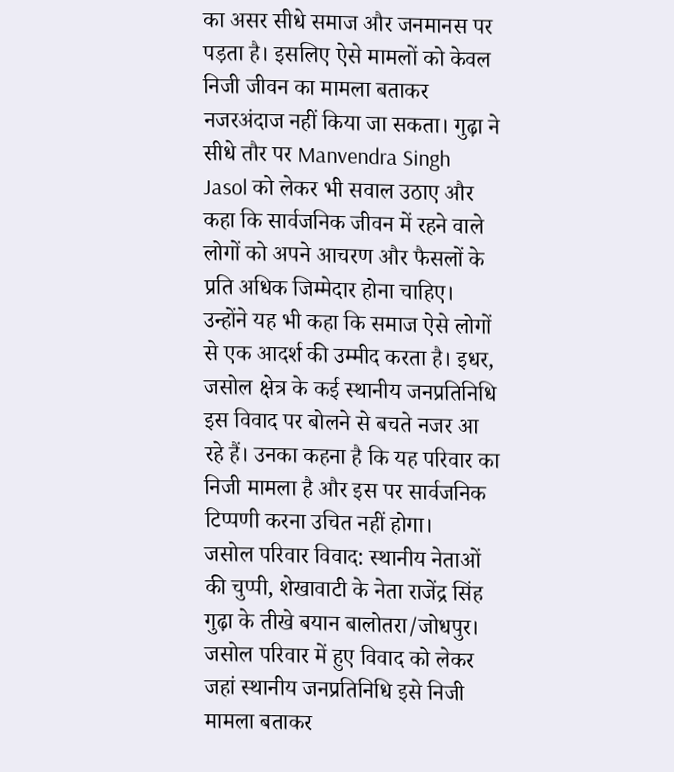का असर सीधे समाज और जनमानस पर पड़ता है। इसलिए ऐसे मामलों को केवल निजी जीवन का मामला बताकर नजरअंदाज नहीं किया जा सकता। गुढ़ा ने सीधे तौर पर Manvendra Singh Jasol को लेकर भी सवाल उठाए और कहा कि सार्वजनिक जीवन में रहने वाले लोगों को अपने आचरण और फैसलों के प्रति अधिक जिम्मेदार होना चाहिए। उन्होंने यह भी कहा कि समाज ऐसे लोगों से एक आदर्श की उम्मीद करता है। इधर, जसोल क्षेत्र के कई स्थानीय जनप्रतिनिधि इस विवाद पर बोलने से बचते नजर आ रहे हैं। उनका कहना है कि यह परिवार का निजी मामला है और इस पर सार्वजनिक टिप्पणी करना उचित नहीं होगा।
जसोल परिवार विवाद: स्थानीय नेताओं की चुप्पी, शेखावाटी के नेता राजेंद्र सिंह गुढ़ा के तीखे बयान बालोतरा/जोधपुर। जसोल परिवार में हुए विवाद को लेकर जहां स्थानीय जनप्रतिनिधि इसे निजी मामला बताकर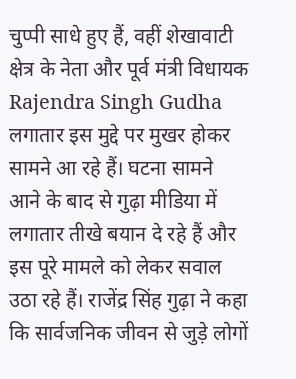चुप्पी साधे हुए हैं, वहीं शेखावाटी क्षेत्र के नेता और पूर्व मंत्री विधायक Rajendra Singh Gudha लगातार इस मुद्दे पर मुखर होकर सामने आ रहे हैं। घटना सामने आने के बाद से गुढ़ा मीडिया में लगातार तीखे बयान दे रहे हैं और इस पूरे मामले को लेकर सवाल उठा रहे हैं। राजेंद्र सिंह गुढ़ा ने कहा कि सार्वजनिक जीवन से जुड़े लोगों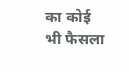का कोई भी फैसला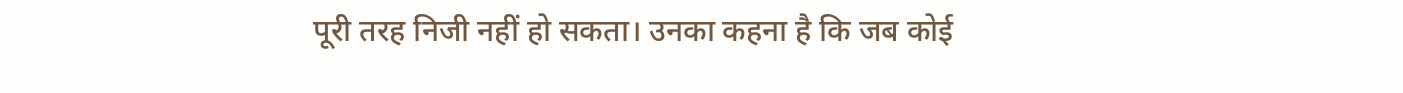पूरी तरह निजी नहीं हो सकता। उनका कहना है कि जब कोई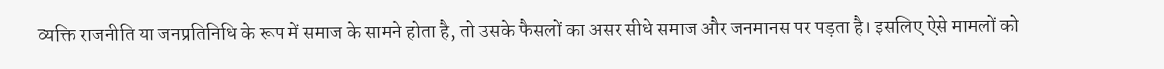व्यक्ति राजनीति या जनप्रतिनिधि के रूप में समाज के सामने होता है, तो उसके फैसलों का असर सीधे समाज और जनमानस पर पड़ता है। इसलिए ऐसे मामलों को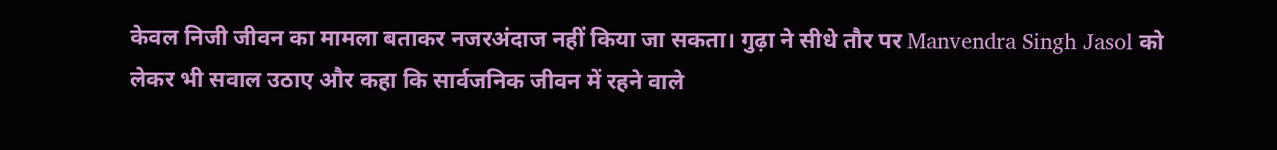केवल निजी जीवन का मामला बताकर नजरअंदाज नहीं किया जा सकता। गुढ़ा ने सीधे तौर पर Manvendra Singh Jasol को लेकर भी सवाल उठाए और कहा कि सार्वजनिक जीवन में रहने वाले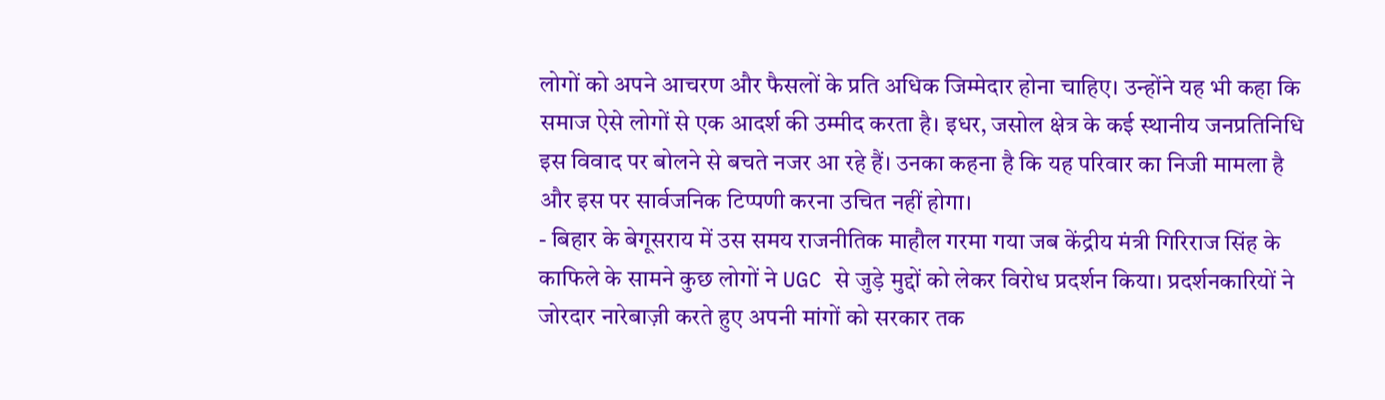लोगों को अपने आचरण और फैसलों के प्रति अधिक जिम्मेदार होना चाहिए। उन्होंने यह भी कहा कि समाज ऐसे लोगों से एक आदर्श की उम्मीद करता है। इधर, जसोल क्षेत्र के कई स्थानीय जनप्रतिनिधि इस विवाद पर बोलने से बचते नजर आ रहे हैं। उनका कहना है कि यह परिवार का निजी मामला है और इस पर सार्वजनिक टिप्पणी करना उचित नहीं होगा।
- बिहार के बेगूसराय में उस समय राजनीतिक माहौल गरमा गया जब केंद्रीय मंत्री गिरिराज सिंह के काफिले के सामने कुछ लोगों ने UGC से जुड़े मुद्दों को लेकर विरोध प्रदर्शन किया। प्रदर्शनकारियों ने जोरदार नारेबाज़ी करते हुए अपनी मांगों को सरकार तक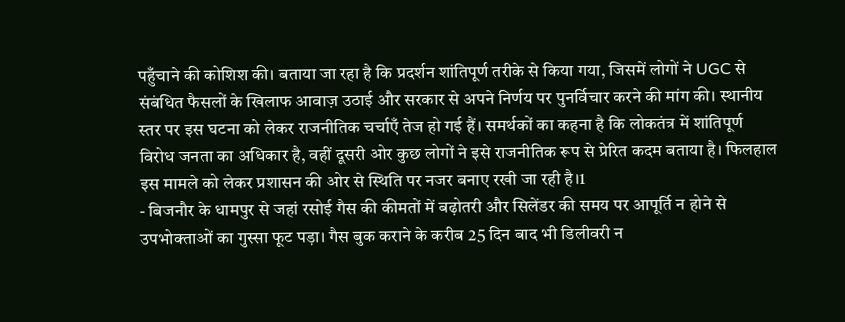पहुँचाने की कोशिश की। बताया जा रहा है कि प्रदर्शन शांतिपूर्ण तरीके से किया गया, जिसमें लोगों ने UGC से संबंधित फैसलों के खिलाफ आवाज़ उठाई और सरकार से अपने निर्णय पर पुनर्विचार करने की मांग की। स्थानीय स्तर पर इस घटना को लेकर राजनीतिक चर्चाएँ तेज हो गई हैं। समर्थकों का कहना है कि लोकतंत्र में शांतिपूर्ण विरोध जनता का अधिकार है, वहीं दूसरी ओर कुछ लोगों ने इसे राजनीतिक रूप से प्रेरित कदम बताया है। फिलहाल इस मामले को लेकर प्रशासन की ओर से स्थिति पर नजर बनाए रखी जा रही है।1
- बिजनौर के धामपुर से जहां रसोई गैस की कीमतों में बढ़ोतरी और सिलेंडर की समय पर आपूर्ति न होने से उपभोक्ताओं का गुस्सा फूट पड़ा। गैस बुक कराने के करीब 25 दिन बाद भी डिलीवरी न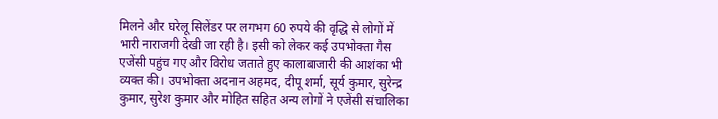मिलने और घरेलू सिलेंडर पर लगभग 60 रुपये की वृद्धि से लोगों में भारी नाराजगी देखी जा रही है। इसी को लेकर कई उपभोक्ता गैस एजेंसी पहुंच गए और विरोध जताते हुए कालाबाजारी की आशंका भी व्यक्त की। उपभोक्ता अदनान अहमद, दीपू शर्मा, सूर्य कुमार, सुरेन्द्र कुमार, सुरेश कुमार और मोहित सहित अन्य लोगों ने एजेंसी संचालिका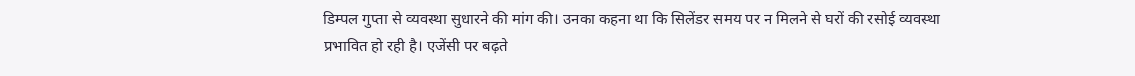डिम्पल गुप्ता से व्यवस्था सुधारने की मांग की। उनका कहना था कि सिलेंडर समय पर न मिलने से घरों की रसोई व्यवस्था प्रभावित हो रही है। एजेंसी पर बढ़ते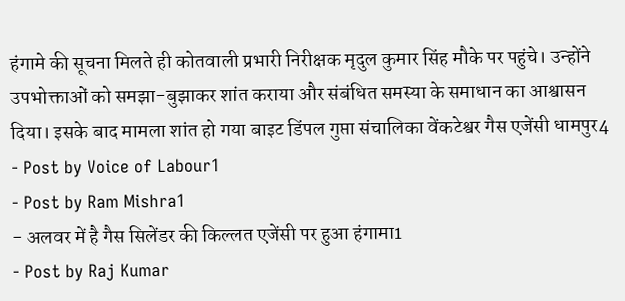हंगामे की सूचना मिलते ही कोतवाली प्रभारी निरीक्षक मृदुल कुमार सिंह मौके पर पहुंचे। उन्होंने उपभोक्ताओं को समझा-बुझाकर शांत कराया और संबंधित समस्या के समाधान का आश्वासन दिया। इसके बाद मामला शांत हो गया बाइट डिंपल गुप्ता संचालिका वेंकटेश्वर गैस एजेंसी धामपुर4
- Post by Voice of Labour1
- Post by Ram Mishra1
- अलवर में है गैस सिलेंडर की किल्लत एजेंसी पर हुआ हंगामा1
- Post by Raj Kumar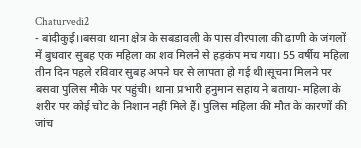Chaturvedi2
- बांदीकुई।।बसवा थाना क्षेत्र के सबडावली के पास वीरपाला की ढाणी के जंगलों में बुधवार सुबह एक महिला का शव मिलने से हड़कंप मच गया। 55 वर्षीय महिला तीन दिन पहले रविवार सुबह अपने घर से लापता हो गई थी।सूचना मिलने पर बसवा पुलिस मौके पर पहुंची। थाना प्रभारी हनुमान सहाय ने बताया- महिला के शरीर पर कोई चोट के निशान नहीं मिले हैं। पुलिस महिला की मौत के कारणों की जांच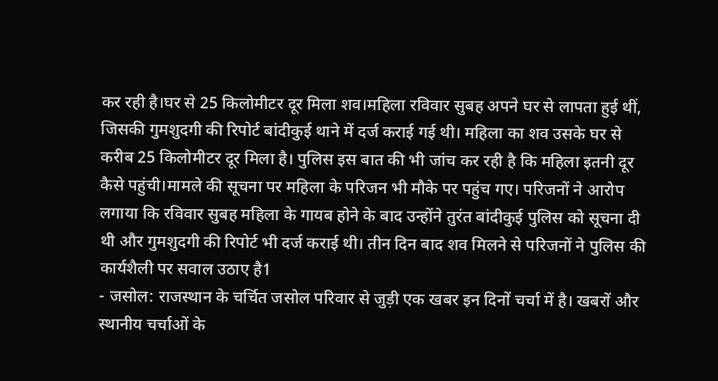कर रही है।घर से 25 किलोमीटर दूर मिला शव।महिला रविवार सुबह अपने घर से लापता हुई थीं, जिसकी गुमशुदगी की रिपोर्ट बांदीकुई थाने में दर्ज कराई गई थी। महिला का शव उसके घर से करीब 25 किलोमीटर दूर मिला है। पुलिस इस बात की भी जांच कर रही है कि महिला इतनी दूर कैसे पहुंची।मामले की सूचना पर महिला के परिजन भी मौके पर पहुंच गए। परिजनों ने आरोप लगाया कि रविवार सुबह महिला के गायब होने के बाद उन्होंने तुरंत बांदीकुई पुलिस को सूचना दी थी और गुमशुदगी की रिपोर्ट भी दर्ज कराई थी। तीन दिन बाद शव मिलने से परिजनों ने पुलिस की कार्यशैली पर सवाल उठाए है1
- जसोल: राजस्थान के चर्चित जसोल परिवार से जुड़ी एक खबर इन दिनों चर्चा में है। खबरों और स्थानीय चर्चाओं के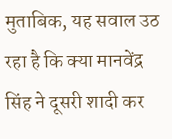मुताबिक, यह सवाल उठ रहा है कि क्या मानवेंद्र सिंह ने दूसरी शादी कर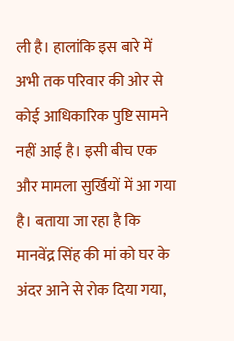ली है। हालांकि इस बारे में अभी तक परिवार की ओर से कोई आधिकारिक पुष्टि सामने नहीं आई है। इसी बीच एक और मामला सुर्खियों में आ गया है। बताया जा रहा है कि मानवेंद्र सिंह की मां को घर के अंदर आने से रोक दिया गया,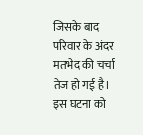जिसके बाद परिवार के अंदर मतभेद की चर्चा तेज हो गई है। इस घटना को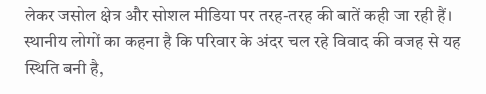लेकर जसोल क्षेत्र और सोशल मीडिया पर तरह-तरह की बातें कही जा रही हैं। स्थानीय लोगों का कहना है कि परिवार के अंदर चल रहे विवाद की वजह से यह स्थिति बनी है,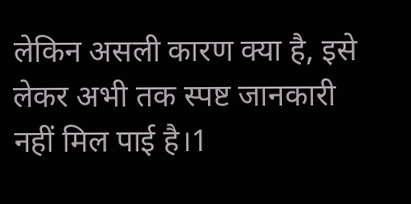लेकिन असली कारण क्या है, इसे लेकर अभी तक स्पष्ट जानकारी नहीं मिल पाई है।1